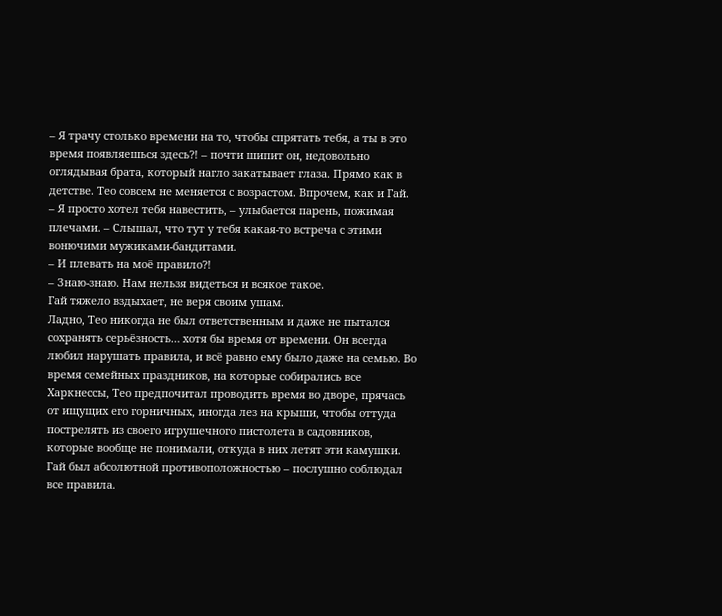– Я трачу столько времени на то, чтобы спрятать тебя, а ты в это время появляешься здесь?! – почти шипит он, недовольно оглядывая брата, который нагло закатывает глаза. Прямо как в детстве. Тео совсем не меняется с возрастом. Впрочем, как и Гай.
– Я просто хотел тебя навестить, – улыбается парень, пожимая плечами. – Слышал, что тут у тебя какая-то встреча с этими вонючими мужиками-бандитами.
– И плевать на моё правило?!
– Знаю-знаю. Нам нельзя видеться и всякое такое.
Гай тяжело вздыхает, не веря своим ушам.
Ладно, Тео никогда не был ответственным и даже не пытался сохранять серьёзность… хотя бы время от времени. Он всегда любил нарушать правила, и всё равно ему было даже на семью. Во время семейных праздников, на которые собирались все Харкнессы, Тео предпочитал проводить время во дворе, прячась от ищущих его горничных, иногда лез на крыши, чтобы оттуда пострелять из своего игрушечного пистолета в садовников, которые вообще не понимали, откуда в них летят эти камушки. Гай был абсолютной противоположностью – послушно соблюдал все правила.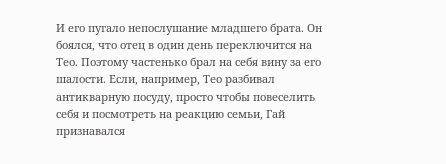И его пугало непослушание младшего брата. Он боялся, что отец в один день переключится на Тео. Поэтому частенько брал на себя вину за его шалости. Если, например, Тео разбивал антикварную посуду, просто чтобы повеселить себя и посмотреть на реакцию семьи, Гай признавался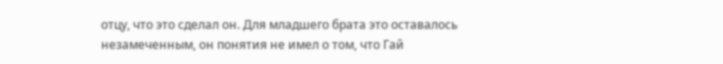отцу, что это сделал он. Для младшего брата это оставалось незамеченным, он понятия не имел о том, что Гай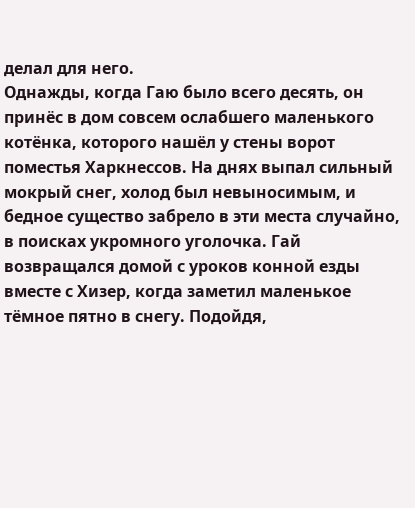делал для него.
Однажды, когда Гаю было всего десять, он принёс в дом совсем ослабшего маленького котёнка, которого нашёл у стены ворот поместья Харкнессов. На днях выпал сильный мокрый снег, холод был невыносимым, и бедное существо забрело в эти места случайно, в поисках укромного уголочка. Гай возвращался домой с уроков конной езды вместе с Хизер, когда заметил маленькое тёмное пятно в снегу. Подойдя,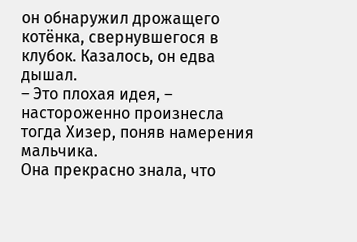он обнаружил дрожащего котёнка, свернувшегося в клубок. Казалось, он едва дышал.
– Это плохая идея, – настороженно произнесла тогда Хизер, поняв намерения мальчика.
Она прекрасно знала, что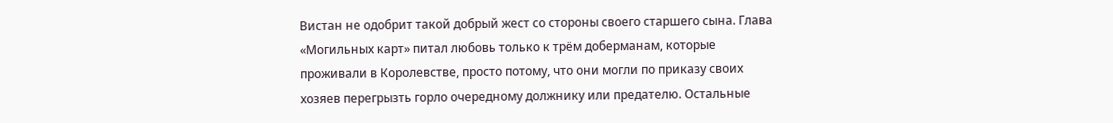Вистан не одобрит такой добрый жест со стороны своего старшего сына. Глава «Могильных карт» питал любовь только к трём доберманам, которые проживали в Королевстве, просто потому, что они могли по приказу своих хозяев перегрызть горло очередному должнику или предателю. Остальные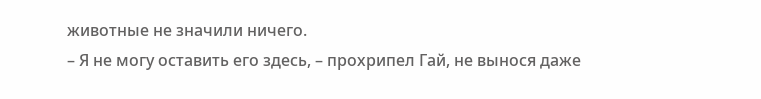животные не значили ничего.
– Я не могу оставить его здесь, – прохрипел Гай, не вынося даже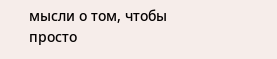мысли о том, чтобы просто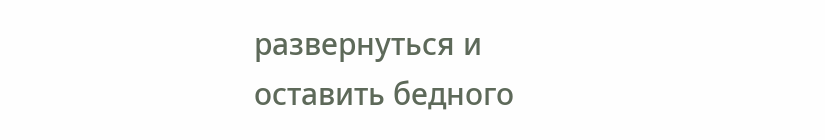развернуться и оставить бедного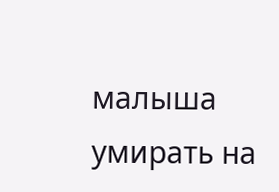малыша умирать на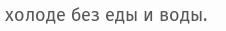холоде без еды и воды.